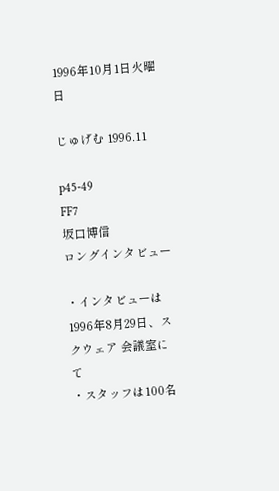1996年10月1日火曜日

じゅげむ 1996.11

p45-49
FF7
坂口博信
ロングインタビュー

・インタビューは1996年8月29日、スクウェア 会議室にて
・スタッフは100名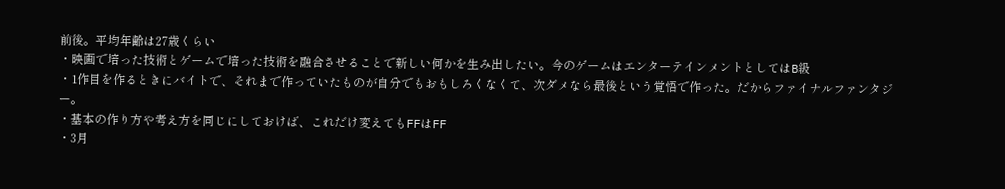前後。平均年齢は27歳くらい
・映画で培った技術とゲームで培った技術を融合させることで新しい何かを生み出したい。今のゲームはエンターテインメントとしてはB級
・1作目を作るときにバイトで、それまで作っていたものが自分でもおもしろくなくて、次ダメなら最後という覚悟で作った。だからファイナルファンタジー。
・基本の作り方や考え方を同じにしておけば、これだけ変えてもFFはFF
・3月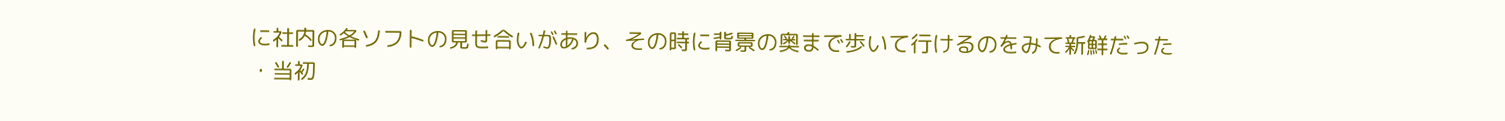に社内の各ソフトの見せ合いがあり、その時に背景の奥まで歩いて行けるのをみて新鮮だった
・当初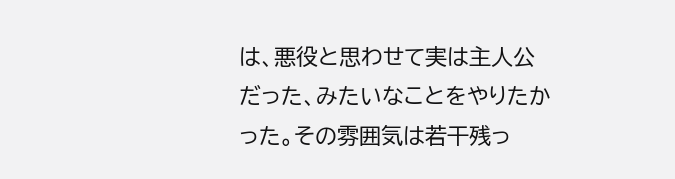は、悪役と思わせて実は主人公だった、みたいなことをやりたかった。その雰囲気は若干残っ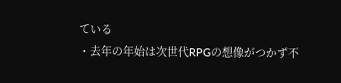ている
・去年の年始は次世代RPGの想像がつかず不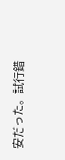安だった。試行錯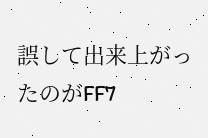誤して出来上がったのがFF7